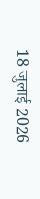18 जुलाई 2026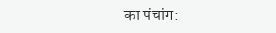का पंचांग: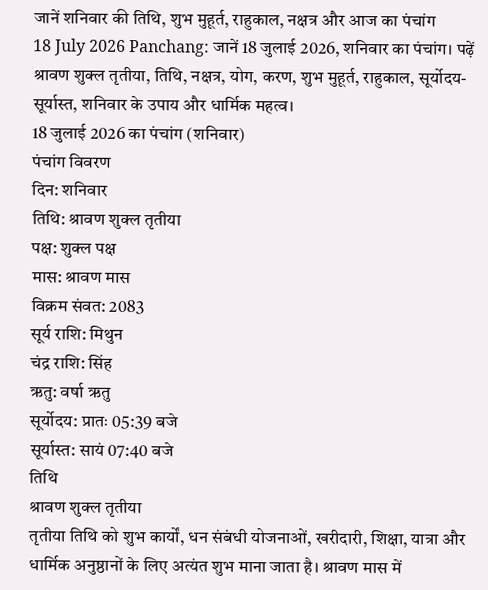जानें शनिवार की तिथि, शुभ मुहूर्त, राहुकाल, नक्षत्र और आज का पंचांग
18 July 2026 Panchang: जानें 18 जुलाई 2026, शनिवार का पंचांग। पढ़ें श्रावण शुक्ल तृतीया, तिथि, नक्षत्र, योग, करण, शुभ मुहूर्त, राहुकाल, सूर्योदय-सूर्यास्त, शनिवार के उपाय और धार्मिक महत्व।
18 जुलाई 2026 का पंचांग (शनिवार)
पंचांग विवरण
दिन: शनिवार
तिथि: श्रावण शुक्ल तृतीया
पक्ष: शुक्ल पक्ष
मास: श्रावण मास
विक्रम संवत: 2083
सूर्य राशि: मिथुन
चंद्र राशि: सिंह
ऋतु: वर्षा ऋतु
सूर्योदय: प्रातः 05:39 बजे
सूर्यास्त: सायं 07:40 बजे
तिथि
श्रावण शुक्ल तृतीया
तृतीया तिथि को शुभ कार्यों, धन संबंधी योजनाओं, खरीदारी, शिक्षा, यात्रा और धार्मिक अनुष्ठानों के लिए अत्यंत शुभ माना जाता है। श्रावण मास में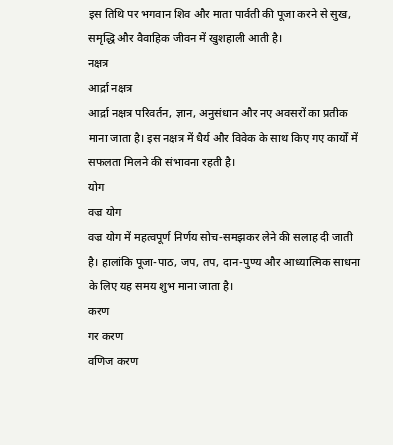इस तिथि पर भगवान शिव और माता पार्वती की पूजा करने से सुख, समृद्धि और वैवाहिक जीवन में खुशहाली आती है।
नक्षत्र
आर्द्रा नक्षत्र
आर्द्रा नक्षत्र परिवर्तन, ज्ञान, अनुसंधान और नए अवसरों का प्रतीक माना जाता है। इस नक्षत्र में धैर्य और विवेक के साथ किए गए कार्यों में सफलता मिलने की संभावना रहती है।
योग
वज्र योग
वज्र योग में महत्वपूर्ण निर्णय सोच-समझकर लेने की सलाह दी जाती है। हालांकि पूजा-पाठ, जप, तप, दान-पुण्य और आध्यात्मिक साधना के लिए यह समय शुभ माना जाता है।
करण
गर करण
वणिज करण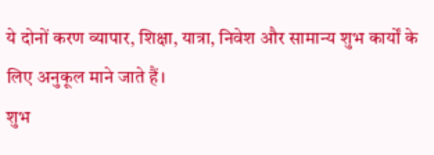ये दोनों करण व्यापार, शिक्षा, यात्रा, निवेश और सामान्य शुभ कार्यों के लिए अनुकूल माने जाते हैं।
शुभ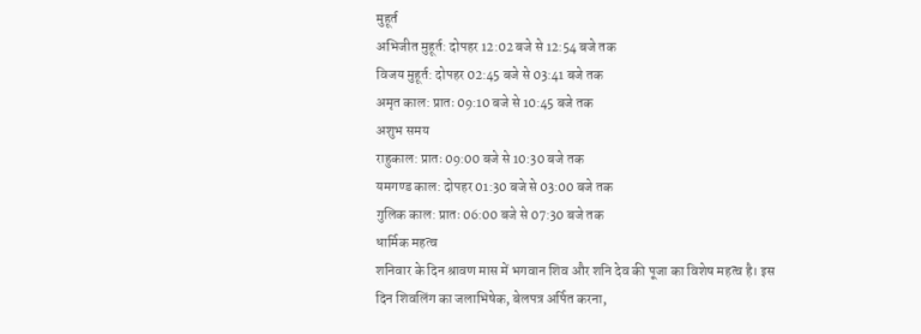मुहूर्त
अभिजीत मुहूर्त: दोपहर 12:02 बजे से 12:54 बजे तक
विजय मुहूर्त: दोपहर 02:45 बजे से 03:41 बजे तक
अमृत काल: प्रातः 09:10 बजे से 10:45 बजे तक
अशुभ समय
राहुकाल: प्रातः 09:00 बजे से 10:30 बजे तक
यमगण्ड काल: दोपहर 01:30 बजे से 03:00 बजे तक
गुलिक काल: प्रातः 06:00 बजे से 07:30 बजे तक
धार्मिक महत्व
शनिवार के दिन श्रावण मास में भगवान शिव और शनि देव की पूजा का विशेष महत्व है। इस दिन शिवलिंग का जलाभिषेक, बेलपत्र अर्पित करना,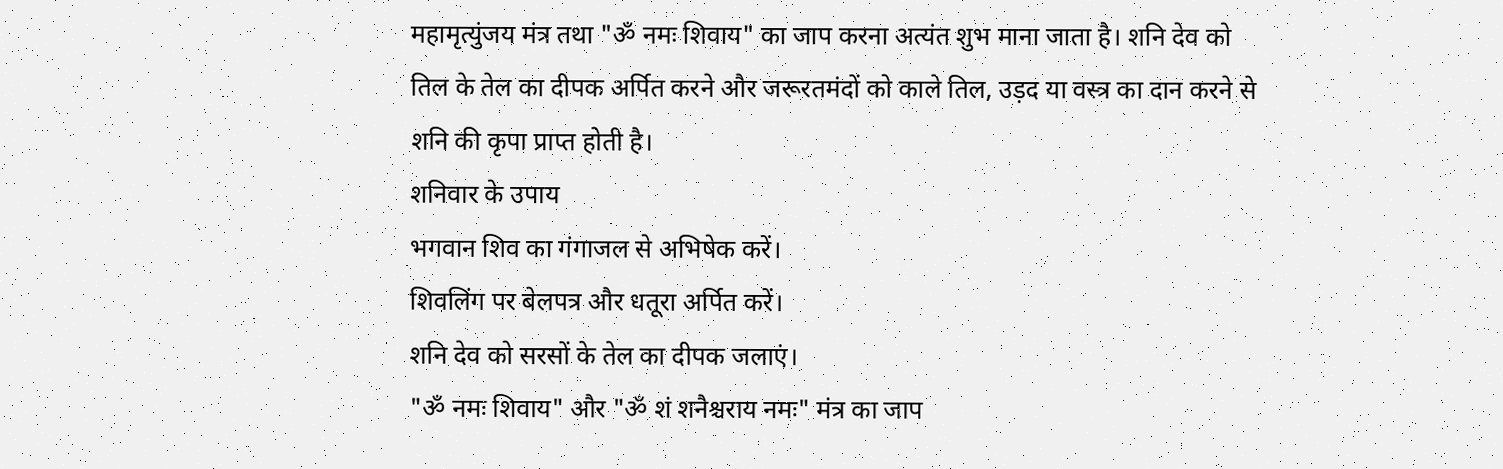महामृत्युंजय मंत्र तथा "ॐ नमः शिवाय" का जाप करना अत्यंत शुभ माना जाता है। शनि देव को तिल के तेल का दीपक अर्पित करने और जरूरतमंदों को काले तिल, उड़द या वस्त्र का दान करने से शनि की कृपा प्राप्त होती है।
शनिवार के उपाय
भगवान शिव का गंगाजल से अभिषेक करें।
शिवलिंग पर बेलपत्र और धतूरा अर्पित करें।
शनि देव को सरसों के तेल का दीपक जलाएं।
"ॐ नमः शिवाय" और "ॐ शं शनैश्चराय नमः" मंत्र का जाप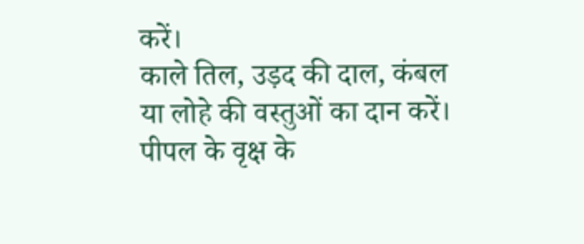करें।
काले तिल, उड़द की दाल, कंबल या लोहे की वस्तुओं का दान करें।
पीपल के वृक्ष के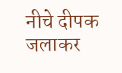नीचे दीपक जलाकर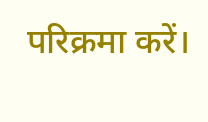परिक्रमा करें।